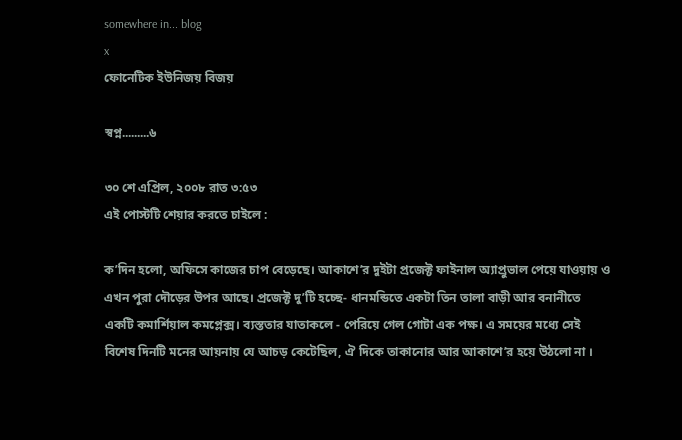somewhere in... blog
x
ফোনেটিক ইউনিজয় বিজয়

স্বপ্ন.........৬

৩০ শে এপ্রিল, ২০০৮ রাত ৩:৫৩
এই পোস্টটি শেয়ার করতে চাইলে :

ক’দিন হলো, অফিসে কাজের চাপ বেড়েছে। আকাশে’র দুইটা প্রজেক্ট ফাইনাল অ্যাপ্রুভাল পেয়ে যাওয়ায় ও এখন পুরা দৌড়ের উপর আছে। প্রজেক্ট দু’টি হচ্ছে- ধানমন্ডিতে একটা তিন তালা বাড়ী আর বনানীতে একটি কমার্শিয়াল কমপ্লেক্স। ব্যস্ততার যাতাকলে - পেরিয়ে গেল গোটা এক পক্ষ। এ সময়ের মধ্যে সেই বিশেষ দিনটি মনের আয়নায় যে আচড় কেটেছিল, ঐ দিকে তাকানোর আর আকাশে’র হয়ে উঠলো না ।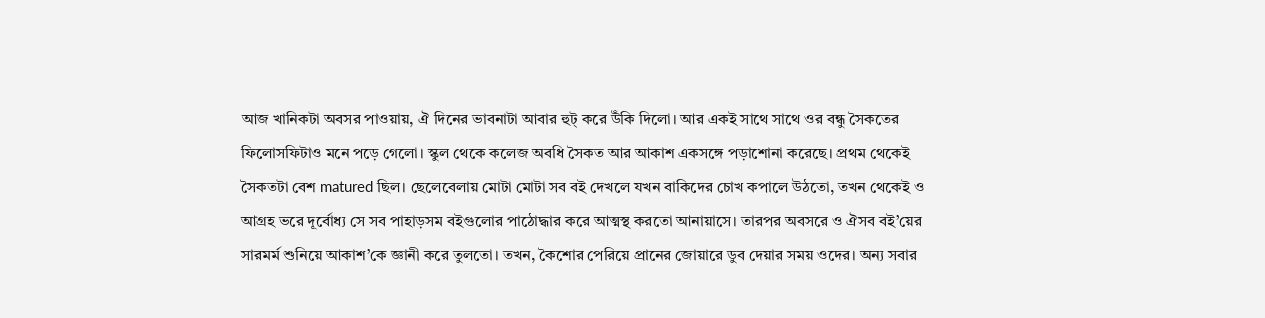আজ খানিকটা অবসর পাওয়ায়, ঐ দিনের ভাবনাটা আবার হুট্‌ করে উঁকি দিলো। আর একই সাথে সাথে ওর বন্ধু সৈকতের ফিলোসফিটাও মনে পড়ে গেলো। স্কুল থেকে কলেজ অবধি সৈকত আর আকাশ একসঙ্গে পড়াশোনা করেছে। প্রথম থেকেই সৈকতটা বেশ matured ছিল। ছেলেবেলায় মোটা মোটা সব বই দেখলে যখন বাকিদের চোখ কপালে উঠতো, তখন থেকেই ও আগ্রহ ভরে দূর্বোধ্য সে সব পাহাড়সম বইগুলোর পাঠোদ্ধার করে আত্মস্থ করতো আনায়াসে। তারপর অবসরে ও ঐসব বই’য়ের সারমর্ম শুনিয়ে আকাশ’কে জ্ঞানী করে তুলতো। তখন, কৈশোর পেরিয়ে প্রানের জোয়ারে ডুব দেয়ার সময় ওদের। অন্য সবার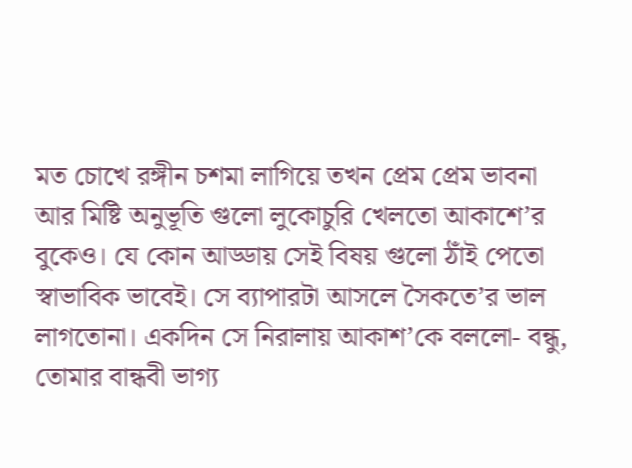মত চোখে রঙ্গীন চশমা লাগিয়ে তখন প্রেম প্রেম ভাবনা আর মিষ্টি অনুভূতি গুলো লুকোচুরি খেলতো আকাশে’র বুকেও। যে কোন আড্ডায় সেই বিষয় গুলো ঠাঁই পেতো স্বাভাবিক ভাবেই। সে ব্যাপারটা আসলে সৈকতে’র ভাল লাগতোনা। একদিন সে নিরালায় আকাশ’কে বললো- বন্ধু, তোমার বান্ধবী ভাগ্য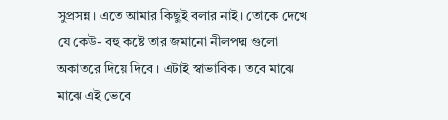সুপ্রসন্ন। এতে আমার কিছুই বলার নাই। তোকে দেখে যে কেউ- বহু কষ্টে তার জমানো নীলপদ্ম গুলো অকাতরে দিয়ে দিবে । এটাই স্বাভাবিক। তবে মাঝে মাঝে এই ভেবে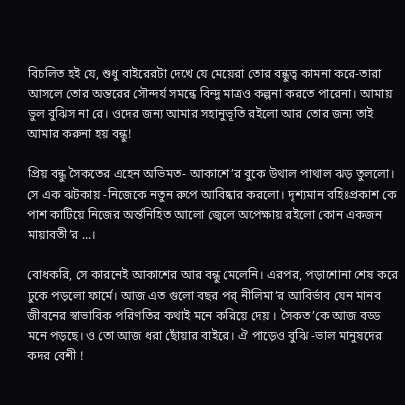বিচলিত হই যে, শুধু বাইরেরটা দেখে যে মেয়েরা তোর বন্ধুত্ব কামনা করে-তারা আসলে তোর অন্তরের সৌন্দর্য সমন্ধে বিন্দু মাত্রও কল্পনা করতে পারেনা। আমায় ভুল বুঝিস না রে। ওদের জন্য আমার সহানুভূতি রইলো আর তোর জন্য তাই আমার করুনা হয় বন্ধু!

প্রিয় বন্ধু সৈকতের এহেন অভিমত- আকাশে’র বুকে উথাল পাথাল ঝড় তুললো। সে এক ঝটকায় -নিজেকে নতুন রুপে আবিষ্কার করলো। দৃশ্যমান বহিঃপ্রকাশ কে পাশ কাটিয়ে নিজের অর্ন্তনিহিত আলো জ্বেলে অপেক্ষায় রইলো কোন একজন মায়াবতী’র ...।

বোধকরি, সে কারনেই আকাশের আর বন্ধু মেলেনি। এরপর, পড়াশোনা শেষ করে ঢুকে পড়লো ফার্মে। আজ এত গুলো বছর পর্‌ নীলিমা’র আবির্ভাব যেন মানব জীবনের স্বাভাবিক পরিণতির কথাই মনে করিয়ে দেয় । সৈকত’কে আজ বড্ড মনে পড়ছে। ও তো আজ ধরা ছোঁয়ার বাইরে। ঐ পাড়েও বুঝি -ভাল মানুষদের কদর বেশী !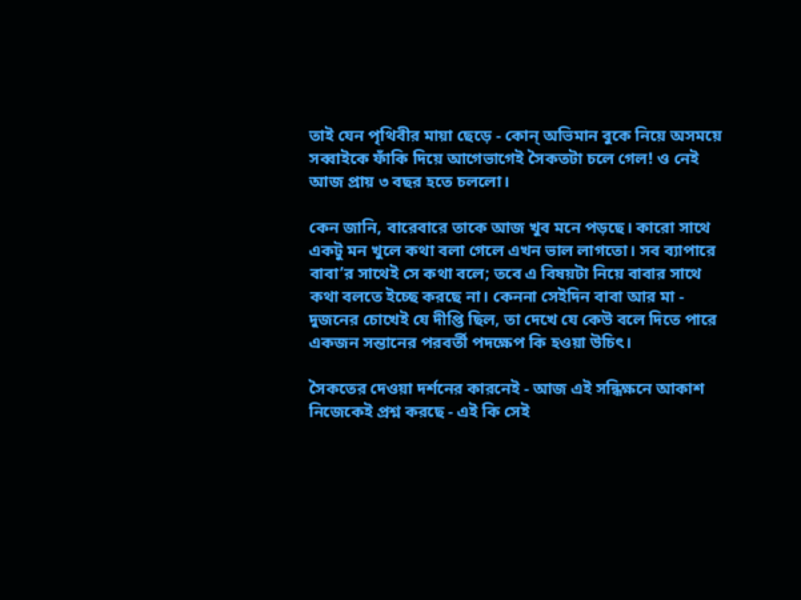তাই যেন পৃথিবীর মায়া ছেড়ে - কোন্‌ অভিমান বুকে নিয়ে অসময়ে সব্বাইকে ফাঁকি দিয়ে আগেভাগেই সৈকতটা চলে গেল! ও নেই আজ প্রায় ৩ বছর হতে চললো।

কেন জানি, বারেবারে তাকে আজ খুব মনে পড়ছে। কারো সাথে একটু মন খুলে কথা বলা গেলে এখন ভাল লাগতো। সব ব্যাপারে বাবা’র সাথেই সে কথা বলে; তবে এ বিষয়টা নিয়ে বাবার সাথে কথা বলতে ইচ্ছে করছে না। কেননা সেইদিন বাবা আর মা - দুজনের চোখেই যে দীপ্তি ছিল, তা দেখে যে কেউ বলে দিতে পারে একজন সন্তানের পরবর্তী পদক্ষেপ কি হওয়া উচিৎ।

সৈকতের দেওয়া দর্শনের কারনেই - আজ এই সন্ধিক্ষনে আকাশ নিজেকেই প্রশ্ন করছে - এই কি সেই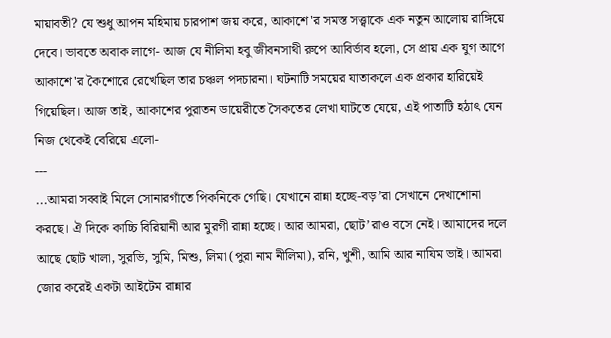মায়াবতী? যে শুধু আপন মহিমায় চারপাশ জয় করে, আকাশে'র সমস্ত সত্ত্বাকে এক নতুন আলোয় রাঙ্গিয়ে দেবে। ভাবতে অবাক লাগে- আজ যে নীলিমা হবু জীবনসাথী রুপে আবির্ভাব হলো, সে প্রায় এক যুগ আগে আকাশে'র কৈশোরে রেখেছিল তার চঞ্চল পদচারনা। ঘটনাটি সময়ের যাতাকলে এক প্রকার হারিয়েই গিয়েছিল। আজ তাই, আকাশের পুরাতন ডায়েরীতে সৈকতের লেখা ঘাটতে যেয়ে, এই পাতাটি হঠাৎ যেন নিজ থেকেই বেরিয়ে এলো-
---
...আমরা সব্বাই মিলে সোনারগাঁতে পিকনিকে গেছি। যেখানে রান্না হচ্ছে-বড়’রা সেখানে দেখাশোনা করছে। ঐ দিকে কাচ্চি বিরিয়ানী আর মুরগী রান্না হচ্ছে। আর আমরা, ছোট’রাও বসে নেই। আমাদের দলে আছে ছোট খালা, সুরভি, সুমি, মিশু, লিমা (পুরা নাম নীলিমা), রনি, খুশী, আমি আর নাযিম ভাই। আমরা জোর করেই একটা আইটেম রান্নার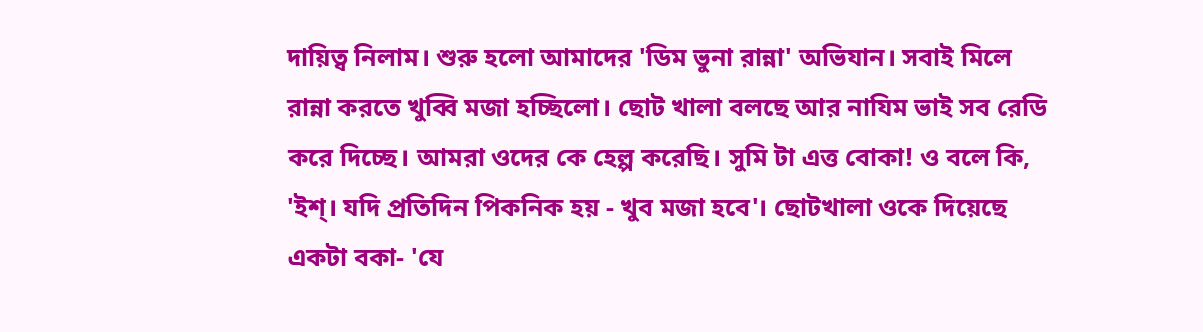দায়িত্ব নিলাম। শুরু হলো আমাদের 'ডিম ভুনা রান্না' অভিযান। সবাই মিলে রান্না করতে খুব্বি মজা হচ্ছিলো। ছোট খালা বলছে আর নাযিম ভাই সব রেডি করে দিচ্ছে। আমরা ওদের কে হেল্প করেছি। সুমি টা এত্ত বোকা! ও বলে কি, 'ইশ্‌। যদি প্রতিদিন পিকনিক হয় - খুব মজা হবে'। ছোটখালা ওকে দিয়েছে একটা বকা- 'যে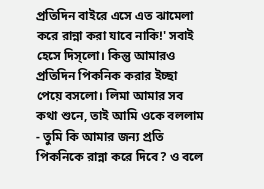প্রতিদিন বাইরে এসে এত ঝামেলা করে রান্না করা যাবে নাকি!' সবাই হেসে দিস্‌লো। কিন্তু আমারও প্রতিদিন পিকনিক করার ইচ্ছা পেয়ে বসলো। লিমা আমার সব কথা শুনে, তাই আমি ওকে বললাম - তুমি কি আমার জন্য প্রতি পিকনিকে রান্না করে দিবে? ও বলে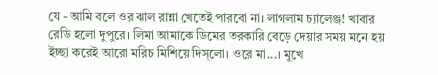যে - আমি বলে ওর ঝাল রান্না খেতেই পারবো না। লাগলাম চ্যালেঞ্জ! খাবার রেডি হলো দুপুরে। লিমা আমাকে ডিমের তরকারি বেড়ে দেয়ার সময় মনে হয় ইচ্ছা করেই আরো মরিচ মিশিয়ে দিস্‌লো। ওরে মা...। মুখে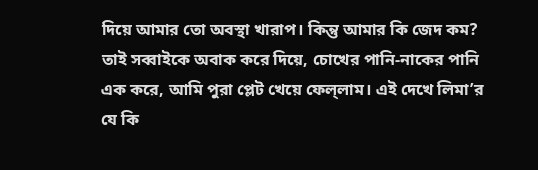দিয়ে আমার তো অবস্থা খারাপ। কিন্তু আমার কি জেদ কম? তাই সব্বাইকে অবাক করে দিয়ে, চোখের পানি-নাকের পানি এক করে, আমি পুরা প্লেট খেয়ে ফেল্‌লাম। এই দেখে লিমা’র যে কি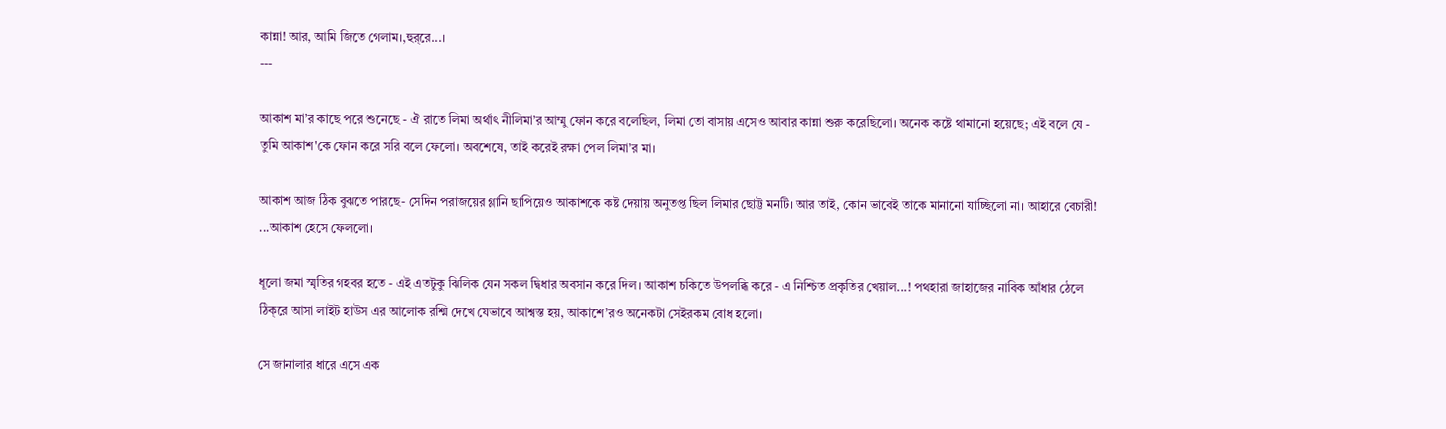কান্না! আর, আমি জিতে গেলাম।,হুর্‌রে...।
---

আকাশ মা’র কাছে পরে শুনেছে - ঐ রাতে লিমা অর্থাৎ নীলিমা’র আম্মু ফোন করে বলেছিল, লিমা তো বাসায় এসেও আবার কান্না শুরু করেছিলো। অনেক কষ্টে থামানো হয়েছে; এই বলে যে - তুমি আকাশ'কে ফোন করে সরি বলে ফেলো। অবশেষে, তাই করেই রক্ষা পেল লিমা’র মা।

আকাশ আজ ঠিক বুঝতে পারছে- সেদিন পরাজয়ের গ্লানি ছাপিয়েও আকাশকে কষ্ট দেয়ায় অনুতপ্ত ছিল লিমার ছোট্ট মনটি। আর তাই, কোন ভাবেই তাকে মানানো যাচ্ছিলো না। আহারে বেচারী! ...আকাশ হেসে ফেললো।

ধূলো জমা স্মৃতির গহবর হতে - এই এতটুকু ঝিলিক যেন সকল দ্বিধার অবসান করে দিল। আকাশ চকিতে উপলব্ধি করে - এ নিশ্চিত প্রকৃতির খেয়াল...! পথহারা জাহাজের নাবিক আঁধার ঠেলে ঠিক্‌রে আসা লাইট হাউস এর আলোক রশ্মি দেখে যেভাবে আশ্বস্ত হয়, আকাশে’রও অনেকটা সেইরকম বোধ হলো।

সে জানালার ধারে এসে এক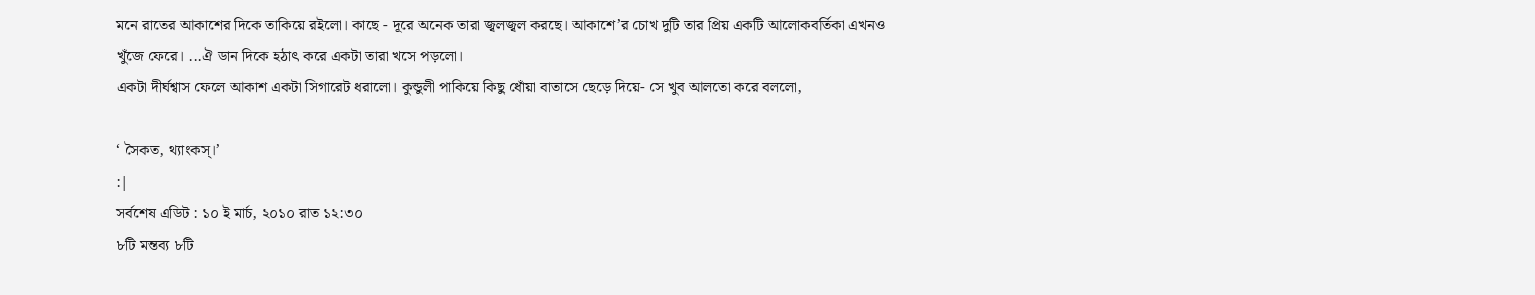মনে রাতের আকাশের দিকে তাকিয়ে রইলো। কাছে - দূরে অনেক তারা জ্বলজ্বল করছে। আকাশে’র চোখ দুটি তার প্রিয় একটি আলোকবর্তিকা এখনও খুঁজে ফেরে। ...ঐ ডান দিকে হঠাৎ করে একটা তারা খসে পড়লো।
একটা দীর্ঘশ্বাস ফেলে আকাশ একটা সিগারেট ধরালো। কুন্ডুলী পাকিয়ে কিছু ধোঁয়া বাতাসে ছেড়ে দিয়ে- সে খুব আলতো করে বললো,

‘ সৈকত, থ্যাংকস্‌।’
:|
সর্বশেষ এডিট : ১০ ই মার্চ, ২০১০ রাত ১২:৩০
৮টি মন্তব্য ৮টি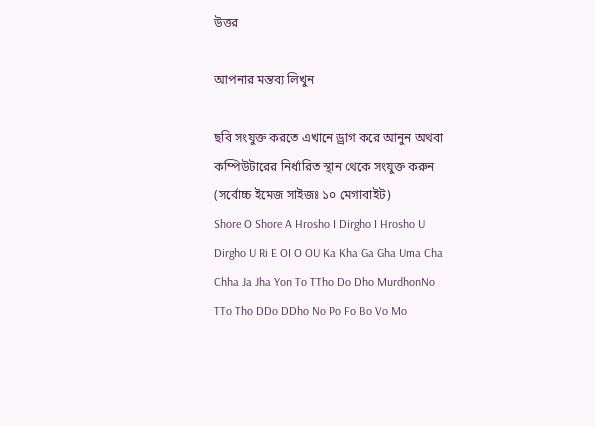উত্তর

আপনার মন্তব্য লিখুন

ছবি সংযুক্ত করতে এখানে ড্রাগ করে আনুন অথবা কম্পিউটারের নির্ধারিত স্থান থেকে সংযুক্ত করুন (সর্বোচ্চ ইমেজ সাইজঃ ১০ মেগাবাইট)
Shore O Shore A Hrosho I Dirgho I Hrosho U Dirgho U Ri E OI O OU Ka Kha Ga Gha Uma Cha Chha Ja Jha Yon To TTho Do Dho MurdhonNo TTo Tho DDo DDho No Po Fo Bo Vo Mo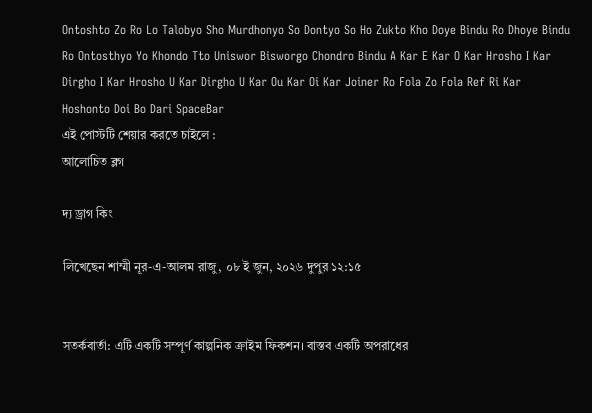Ontoshto Zo Ro Lo Talobyo Sho Murdhonyo So Dontyo So Ho Zukto Kho Doye Bindu Ro Dhoye Bindu Ro Ontosthyo Yo Khondo Tto Uniswor Bisworgo Chondro Bindu A Kar E Kar O Kar Hrosho I Kar Dirgho I Kar Hrosho U Kar Dirgho U Kar Ou Kar Oi Kar Joiner Ro Fola Zo Fola Ref Ri Kar Hoshonto Doi Bo Dari SpaceBar
এই পোস্টটি শেয়ার করতে চাইলে :
আলোচিত ব্লগ

দ্য ড্রাগ কিং

লিখেছেন শাম্মী নূর-এ-আলম রাজু, ০৮ ই জুন, ২০২৬ দুপুর ১২:১৫


সতর্কবার্তা: এটি একটি সম্পূর্ণ কাল্পনিক ক্রাইম ফিকশন। বাস্তব একটি অপরাধের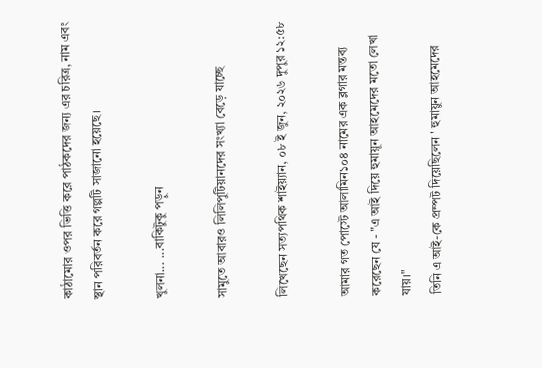কাঠামোর ওপর ভিত্তি করে পাঠকদের জন্য এর চরিত্র, নাম এবং স্থান পরিবর্তন করে গল্পটি সাজানো হয়েছে।

খুলনা... ...বাকিটুকু পড়ুন

সামুতে আবারও লিলিপুটিয়ানদের সংখ্যা বেড়ে যাচ্ছে

লিখেছেন সত্যপথিক শাইয়্যান, ০৮ ই জুন, ২০২৬ দুপুর ১২:৫৮

আমার গত পোস্টে আলামিন১০৪ নামের এক ব্লগার মন্তব্য করেছেন যে - "এ আই দিয়ে হুমায়ূন আহমেদের মতো লেখা যায়।"
তিনি এ আই-কে প্রম্পট দিয়েছিলেন ' হুমায়ুন আহমেদের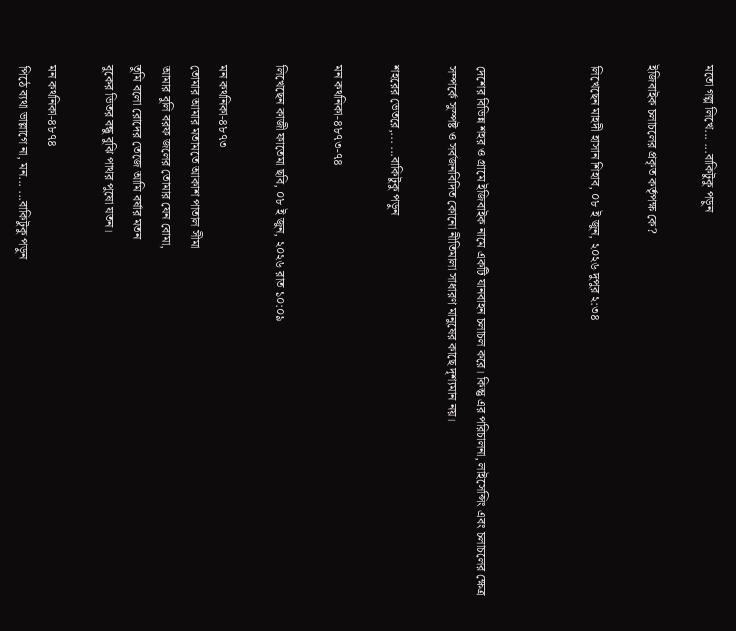মতো গল্প লিখে... ...বাকিটুকু পড়ুন

ইজিবাইক চলাচলের প্রকৃত কর্তৃপক্ষ কে?

লিখেছেন মাহদী হাসান শিহাব, ০৮ ই জুন, ২০২৬ দুপুর ২:৩৪



দেশের বিভিন্ন শহর ও গ্রামে ইজিবাইক নামে একটি যানবাহন চলাচল করে। কিন্তু এর পরিচালনা, লাইসেন্সিং এবং চলাচলের ক্ষেত্র সম্পর্কে সুস্পষ্ট ও সর্বজনবিদিত কোনো নীতিমালা সাধারণ মানুষের কাছে দৃশ্যমান নয়।

শহরের ভেতরে,... ...বাকিটুকু পড়ুন

মন কথনিকা-৪৮৭৩-৭৪

লিখেছেন কাজী ফাতেমা ছবি, ০৮ ই জুন, ২০২৬ রাত ১০:০৯

মন কথনিকা-৪৮৭৩
তোমার আমার মতামতে আকাশ পাতাল সীমা
আমার বুলি বরফ জলের তোমার যেন বোমা,
তুমি বলো রোদের তেজে আমি বর্ষার মতন
বুকের ভিতর বন্ধু বুঝি পাথর পুষো যতন।

মন কথনিকা-৪৮৭৪
পিঠে ব্যথা ভাল্লাগে না, মন... ...বাকিটুকু পড়ুন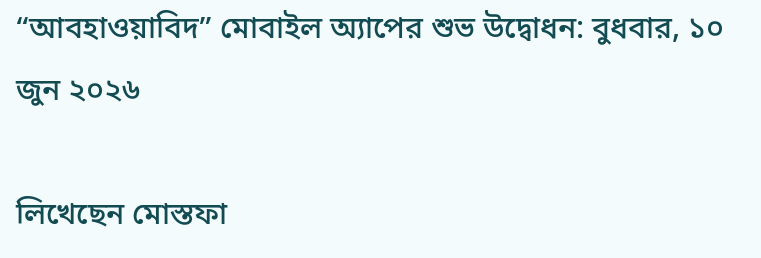“আবহাওয়াবিদ” মোবাইল অ্যাপের শুভ উদ্বোধন: বুধবার, ১০ জুন ২০২৬

লিখেছেন মোস্তফা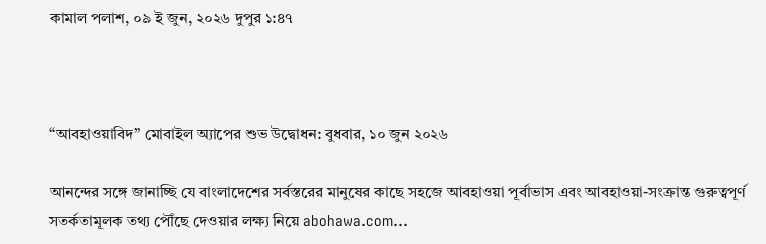কামাল পলাশ, ০৯ ই জুন, ২০২৬ দুপুর ১:৪৭



“আবহাওয়াবিদ” মোবাইল অ্যাপের শুভ উদ্বোধন: বুধবার, ১০ জুন ২০২৬

আনন্দের সঙ্গে জানাচ্ছি যে বাংলাদেশের সর্বস্তরের মানুষের কাছে সহজে আবহাওয়া পূর্বাভাস এবং আবহাওয়া-সংক্রান্ত গুরুত্বপূর্ণ সতর্কতামূলক তথ্য পৌঁছে দেওয়ার লক্ষ্য নিয়ে abohawa.com...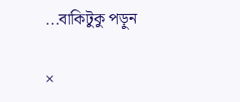...বাকিটুকু পড়ুন

×